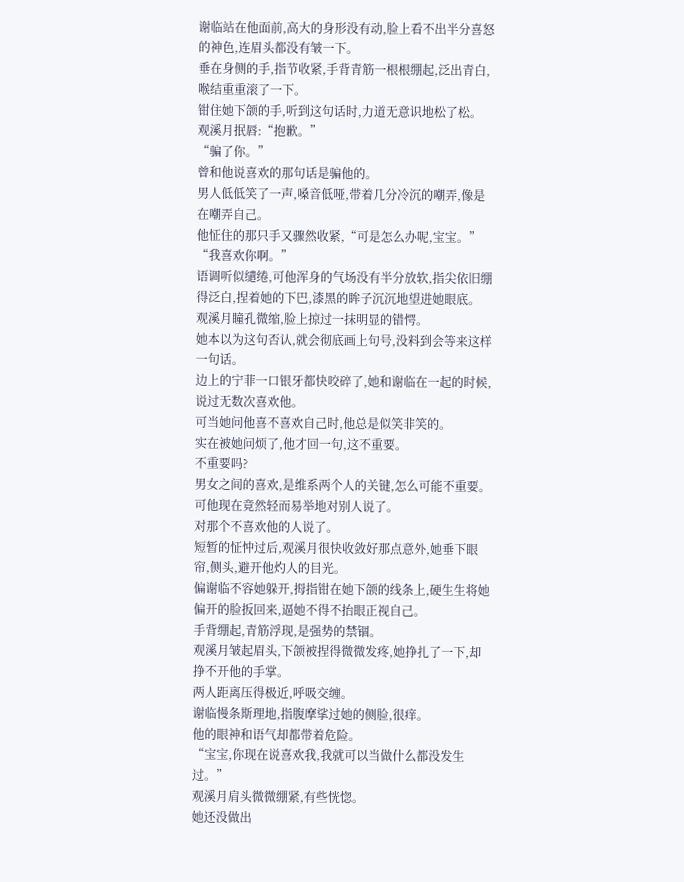谢临站在他面前,高大的身形没有动,脸上看不出半分喜怒的神色,连眉头都没有皱一下。
垂在身侧的手,指节收紧,手背青筋一根根绷起,泛出青白,喉结重重滚了一下。
钳住她下颌的手,听到这句话时,力道无意识地松了松。
观溪月抿唇:“抱歉。”
“骗了你。”
曾和他说喜欢的那句话是骗他的。
男人低低笑了一声,嗓音低哑,带着几分冷沉的嘲弄,像是在嘲弄自己。
他怔住的那只手又骤然收紧,“可是怎么办呢,宝宝。”
“我喜欢你啊。”
语调听似缱绻,可他浑身的气场没有半分放软,指尖依旧绷得泛白,捏着她的下巴,漆黑的眸子沉沉地望进她眼底。
观溪月瞳孔微缩,脸上掠过一抹明显的错愕。
她本以为这句否认,就会彻底画上句号,没料到会等来这样一句话。
边上的宁菲一口银牙都快咬碎了,她和谢临在一起的时候,说过无数次喜欢他。
可当她问他喜不喜欢自己时,他总是似笑非笑的。
实在被她问烦了,他才回一句,这不重要。
不重要吗?
男女之间的喜欢,是维系两个人的关键,怎么可能不重要。
可他现在竟然轻而易举地对别人说了。
对那个不喜欢他的人说了。
短暂的怔忡过后,观溪月很快收敛好那点意外,她垂下眼帘,侧头,避开他灼人的目光。
偏谢临不容她躲开,拇指钳在她下颌的线条上,硬生生将她偏开的脸扳回来,逼她不得不抬眼正视自己。
手背绷起,青筋浮现,是强势的禁锢。
观溪月皱起眉头,下颌被捏得微微发疼,她挣扎了一下,却挣不开他的手掌。
两人距离压得极近,呼吸交缠。
谢临慢条斯理地,指腹摩挲过她的侧脸,很痒。
他的眼神和语气却都带着危险。
“宝宝,你现在说喜欢我,我就可以当做什么都没发生过。”
观溪月肩头微微绷紧,有些恍惚。
她还没做出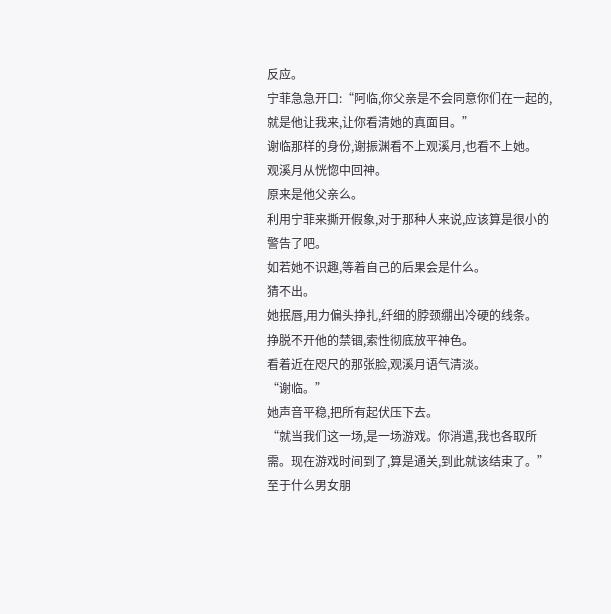反应。
宁菲急急开口:“阿临,你父亲是不会同意你们在一起的,就是他让我来,让你看清她的真面目。”
谢临那样的身份,谢振渊看不上观溪月,也看不上她。
观溪月从恍惚中回神。
原来是他父亲么。
利用宁菲来撕开假象,对于那种人来说,应该算是很小的警告了吧。
如若她不识趣,等着自己的后果会是什么。
猜不出。
她抿唇,用力偏头挣扎,纤细的脖颈绷出冷硬的线条。
挣脱不开他的禁锢,索性彻底放平神色。
看着近在咫尺的那张脸,观溪月语气清淡。
“谢临。”
她声音平稳,把所有起伏压下去。
“就当我们这一场,是一场游戏。你消遣,我也各取所需。现在游戏时间到了,算是通关,到此就该结束了。”
至于什么男女朋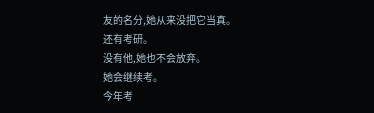友的名分,她从来没把它当真。
还有考研。
没有他,她也不会放弃。
她会继续考。
今年考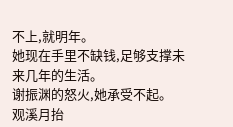不上,就明年。
她现在手里不缺钱,足够支撑未来几年的生活。
谢振渊的怒火,她承受不起。
观溪月抬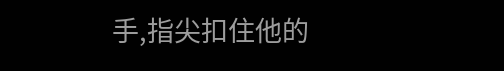手,指尖扣住他的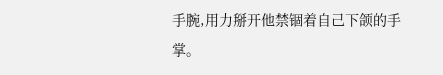手腕,用力掰开他禁锢着自己下颌的手掌。